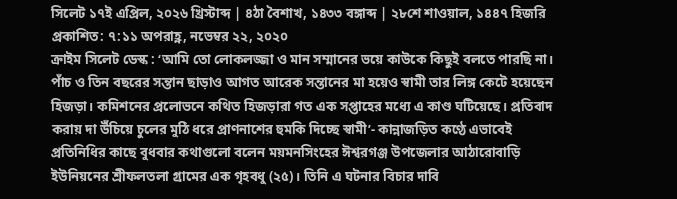সিলেট ১৭ই এপ্রিল, ২০২৬ খ্রিস্টাব্দ | ৪ঠা বৈশাখ, ১৪৩৩ বঙ্গাব্দ | ২৮শে শাওয়াল, ১৪৪৭ হিজরি
প্রকাশিত: ৭:১১ অপরাহ্ণ, নভেম্বর ২২, ২০২০
ক্রাইম সিলেট ডেস্ক : ‘আমি তো লোকলজ্জা ও মান সম্মানের ভয়ে কাউকে কিছুই বলতে পারছি না। পাঁচ ও তিন বছরের সন্তান ছাড়াও আগত আরেক সন্তানের মা হয়েও স্বামী তার লিঙ্গ কেটে হয়েছেন হিজড়া। কমিশনের প্রলোভনে কথিত হিজড়ারা গত এক সপ্তাহের মধ্যে এ কাণ্ড ঘটিয়েছে। প্রতিবাদ করায় দা উঁচিয়ে চুলের মুঠি ধরে প্রাণনাশের হুমকি দিচ্ছে স্বামী’- কান্নাজড়িত কণ্ঠে এভাবেই প্রতিনিধির কাছে বুধবার কথাগুলো বলেন ময়মনসিংহের ঈশ্বরগঞ্জ উপজেলার আঠারোবাড়ি ইউনিয়নের শ্রীফলতলা গ্রামের এক গৃহবধু (২৫)। তিনি এ ঘটনার বিচার দাবি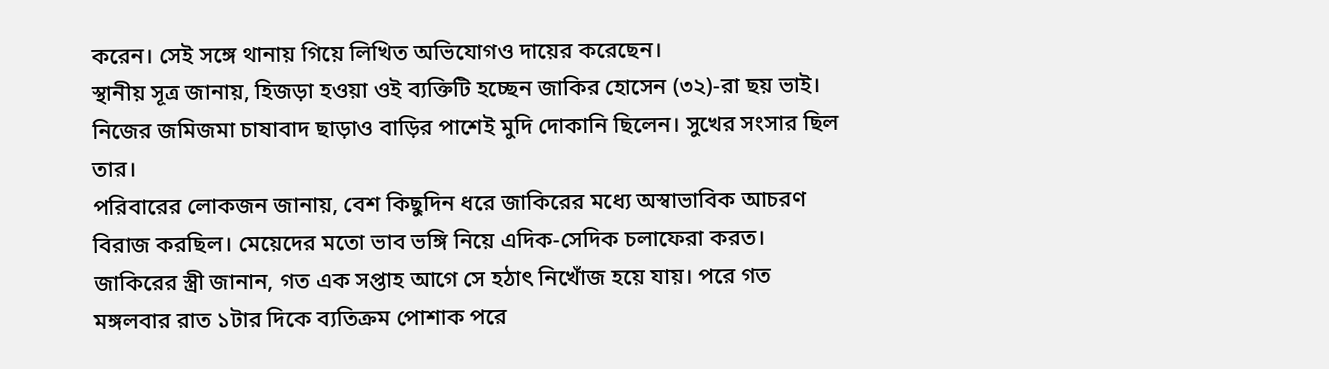করেন। সেই সঙ্গে থানায় গিয়ে লিখিত অভিযোগও দায়ের করেছেন।
স্থানীয় সূত্র জানায়, হিজড়া হওয়া ওই ব্যক্তিটি হচ্ছেন জাকির হোসেন (৩২)-রা ছয় ভাই। নিজের জমিজমা চাষাবাদ ছাড়াও বাড়ির পাশেই মুদি দোকানি ছিলেন। সুখের সংসার ছিল তার।
পরিবারের লোকজন জানায়, বেশ কিছুদিন ধরে জাকিরের মধ্যে অস্বাভাবিক আচরণ বিরাজ করছিল। মেয়েদের মতো ভাব ভঙ্গি নিয়ে এদিক-সেদিক চলাফেরা করত। জাকিরের স্ত্রী জানান, গত এক সপ্তাহ আগে সে হঠাৎ নিখোঁজ হয়ে যায়। পরে গত মঙ্গলবার রাত ১টার দিকে ব্যতিক্রম পোশাক পরে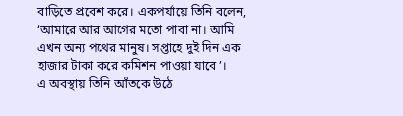বাড়িতে প্রবেশ করে। একপর্যায়ে তিনি বলেন, ‘আমারে আর আগের মতো পাবা না। আমি এখন অন্য পথের মানুষ। সপ্তাহে দুই দিন এক হাজার টাকা করে কমিশন পাওয়া যাবে’।
এ অবস্থায় তিনি আঁতকে উঠে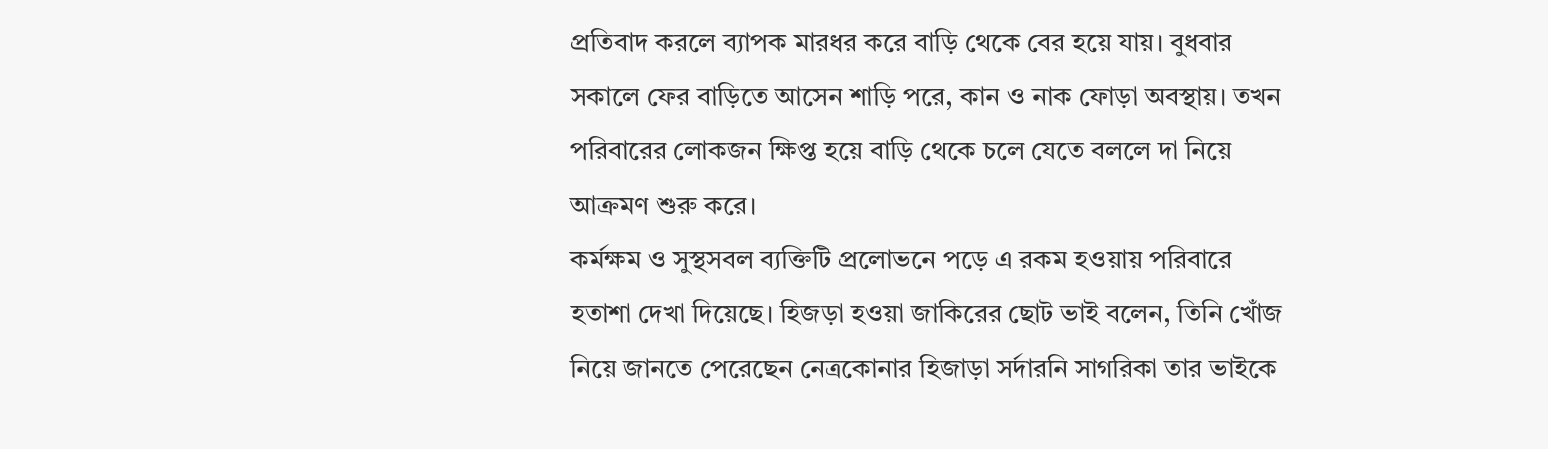প্রতিবাদ করলে ব্যাপক মারধর করে বাড়ি থেকে বের হয়ে যায়। বুধবার সকালে ফের বাড়িতে আসেন শাড়ি পরে, কান ও নাক ফোড়া অবস্থায়। তখন পরিবারের লোকজন ক্ষিপ্ত হয়ে বাড়ি থেকে চলে যেতে বললে দা নিয়ে আক্রমণ শুরু করে।
কর্মক্ষম ও সুস্থসবল ব্যক্তিটি প্রলোভনে পড়ে এ রকম হওয়ায় পরিবারে হতাশা দেখা দিয়েছে। হিজড়া হওয়া জাকিরের ছোট ভাই বলেন, তিনি খোঁজ নিয়ে জানতে পেরেছেন নেত্রকোনার হিজাড়া সর্দারনি সাগরিকা তার ভাইকে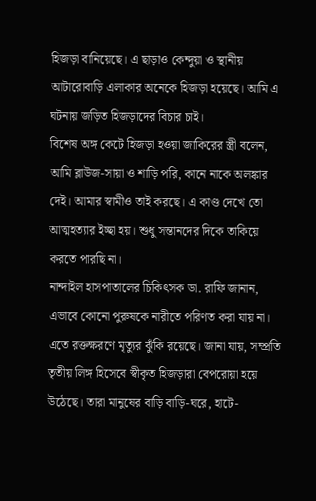হিজড়া বানিয়েছে। এ ছাড়াও কেন্দুয়া ও স্থানীয় আটারোবাড়ি এলাকার অনেকে হিজড়া হয়েছে। আমি এ ঘটনায় জড়িত হিজড়াদের বিচার চাই।
বিশেষ অঙ্গ কেটে হিজড়া হওয়া জাকিরের স্ত্রী বলেন, আমি ব্লাউজ-সায়া ও শাড়ি পরি, কানে নাকে অলঙ্কার দেই। আমার স্বামীও তাই করছে। এ কাণ্ড দেখে তো আত্মহত্যার ইচ্ছা হয়। শুধু সন্তানদের দিকে তাকিয়ে করতে পারছি না।
নান্দাইল হাসপাতালের চিকিৎসক ডা. রাফি জানান, এভাবে কোনো পুরুষকে নারীতে পরিণত করা যায় না। এতে রক্তক্ষরণে মৃত্যুর ঝুঁকি রয়েছে। জানা যায়, সম্প্রতি তৃতীয় লিঙ্গ হিসেবে স্বীকৃত হিজড়ারা বেপরোয়া হয়ে উঠেছে। তারা মানুষের বাড়ি বাড়ি-ঘরে, হাটে-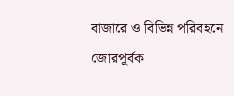বাজারে ও বিভিন্ন পরিবহনে জোরপূর্বক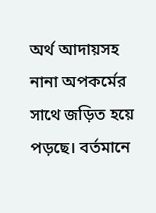অর্থ আদায়সহ নানা অপকর্মের সাথে জড়িত হয়ে পড়ছে। বর্তমানে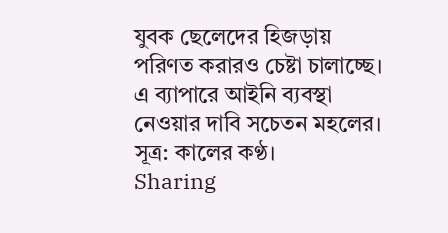যুবক ছেলেদের হিজড়ায় পরিণত করারও চেষ্টা চালাচ্ছে। এ ব্যাপারে আইনি ব্যবস্থা নেওয়ার দাবি সচেতন মহলের। সূত্র: কালের কণ্ঠ।
Sharing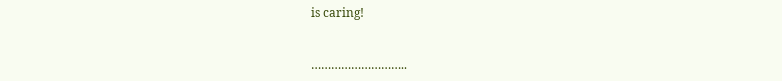is caring!


………………………..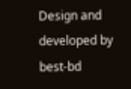Design and developed by best-bd